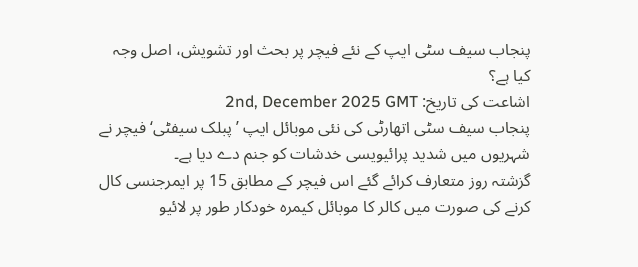پنجاب سیف سٹی ایپ کے نئے فیچر پر بحث اور تشویش، اصل وجہ کیا ہے؟
اشاعت کی تاریخ: 2nd, December 2025 GMT
پنجاب سیف سٹی اتھارٹی کی نئی موبائل ایپ ’پبلک سیفٹی‘ فیچر نے شہریوں میں شدید پرائیویسی خدشات کو جنم دے دیا ہے۔
گزشتہ روز متعارف کرائے گئے اس فیچر کے مطابق 15 پر ایمرجنسی کال کرنے کی صورت میں کالر کا موبائل کیمرہ خودکار طور پر لائیو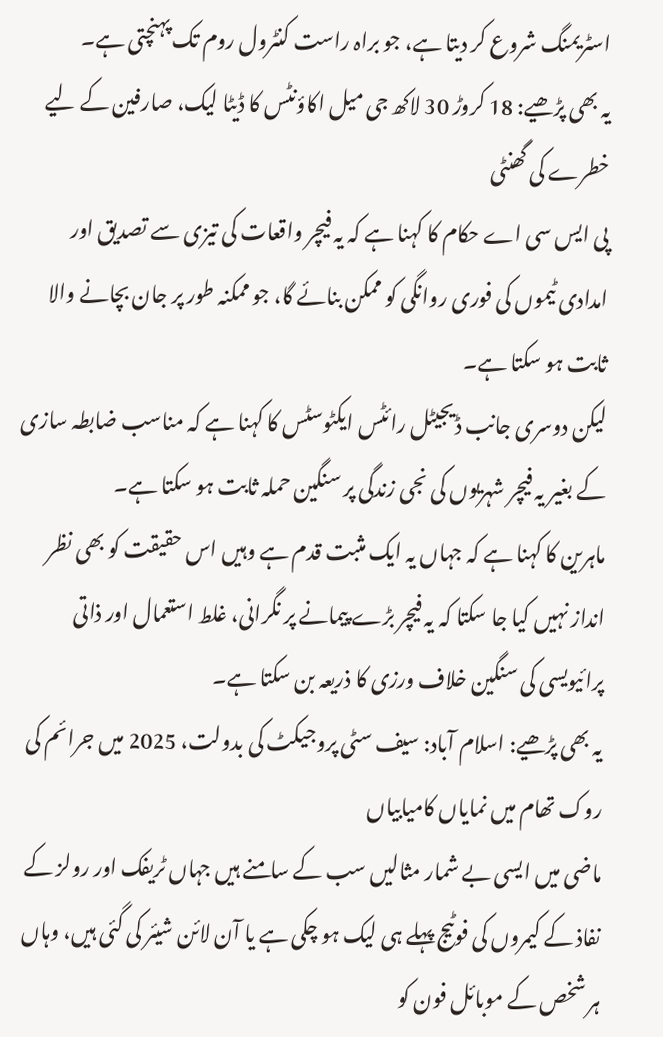اسٹریمنگ شروع کر دیتا ہے، جو براہ راست کنٹرول روم تک پہنچتی ہے۔
یہ بھی پڑھیے: 18 کروڑ 30 لاکھ جی میل اکاؤنٹس کا ڈیٹا لیک، صارفین کے لیے خطرے کی گھنٹی
پی ایس سی اے حکام کا کہنا ہے کہ یہ فیچر واقعات کی تیزی سے تصدیق اور امدادی ٹیموں کی فوری روانگی کو ممکن بنائے گا، جو ممکنہ طور پر جان بچانے والا ثابت ہو سکتا ہے۔
لیکن دوسری جانب ڈیجیٹل رائٹس ایکٹوسٹس کا کہنا ہے کہ مناسب ضابطہ سازی کے بغیر یہ فیچر شہریوں کی نجی زندگی پر سنگین حملہ ثابت ہو سکتا ہے۔
ماہرین کا کہنا ہے کہ جہاں یہ ایک مثبت قدم ہے وہیں اس حقیقت کو بھی نظر انداز نہیں کیا جا سکتا کہ یہ فیچر بڑے پیمانے پر نگرانی، غلط استعمال اور ذاتی پرائیویسی کی سنگین خلاف ورزی کا ذریعہ بن سکتا ہے۔
یہ بھی پڑھیے: اسلام آباد: سیف سٹی پروجیکٹ کی بدولت، 2025 میں جرائم کی روک تھام میں نمایاں کامیابیاں
ماضی میں ایسی بے شمار مثالیں سب کے سامنے ہیں جہاں ٹریفک اور رولز کے نفاذ کے کیمروں کی فوٹیج پہلے ہی لیک ہو چکی ہے یا آن لائن شیئر کی گئی ہیں، وہاں ہر شخص کے موبائل فون کو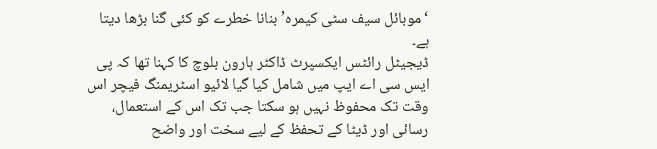‘موبائل سیف سٹی کیمرہ’ بنانا خطرے کو کئی گنا بڑھا دیتا ہے۔
ڈیجیٹل رائٹس ایکسپرٹ ڈاکٹر ہارون بلوچ کا کہنا تھا کہ پی ایس سی اے ایپ میں شامل کیا گیا لائیو اسٹریمنگ فیچر اس وقت تک محفوظ نہیں ہو سکتا جب تک اس کے استعمال، رسائی اور ڈیٹا کے تحفظ کے لیے سخت اور واضح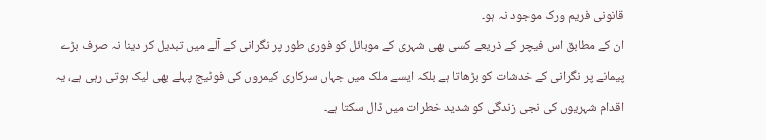قانونی فریم ورک موجود نہ ہو۔
ان کے مطابق اس فیچر کے ذریعے کسی بھی شہری کے موبائل کو فوری طور پر نگرانی کے آلے میں تبدیل کر دینا نہ صرف بڑے پیمانے پر نگرانی کے خدشات کو بڑھاتا ہے بلکہ ایسے ملک میں جہاں سرکاری کیمروں کی فوٹیج پہلے بھی لیک ہوتی رہی ہے، یہ اقدام شہریوں کی نجی زندگی کو شدید خطرات میں ڈال سکتا ہے۔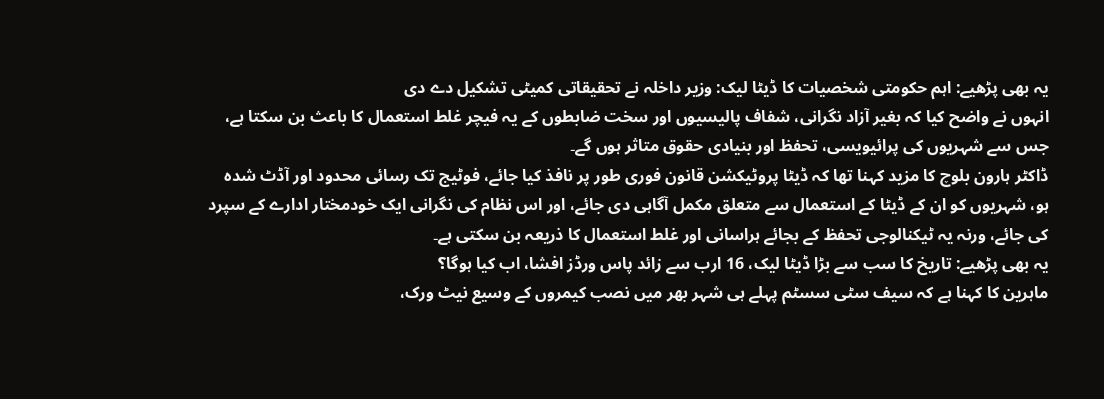یہ بھی پڑھیے: اہم حکومتی شخصیات کا ڈیٹا لیک: وزیر داخلہ نے تحقیقاتی کمیٹی تشکیل دے دی
انہوں نے واضح کیا کہ بغیر آزاد نگرانی، شفاف پالیسیوں اور سخت ضابطوں کے یہ فیچر غلط استعمال کا باعث بن سکتا ہے، جس سے شہریوں کی پرائیویسی، تحفظ اور بنیادی حقوق متاثر ہوں گے۔
ڈاکٹر ہارون بلوچ کا مزید کہنا تھا کہ ڈیٹا پروٹیکشن قانون فوری طور پر نافذ کیا جائے، فوٹیج تک رسائی محدود اور آڈٹ شدہ ہو، شہریوں کو ان کے ڈیٹا کے استعمال سے متعلق مکمل آگاہی دی جائے، اور اس نظام کی نگرانی ایک خودمختار ادارے کے سپرد کی جائے، ورنہ یہ ٹیکنالوجی تحفظ کے بجائے ہراسانی اور غلط استعمال کا ذریعہ بن سکتی ہے۔
یہ بھی پڑھیے: تاریخ کا سب سے بڑا ڈیٹا لیک، 16 ارب سے زائد پاس ورڈز افشا، اب کیا ہوگا؟
ماہرین کا کہنا ہے کہ سیف سٹی سسٹم پہلے ہی شہر بھر میں نصب کیمروں کے وسیع نیٹ ورک،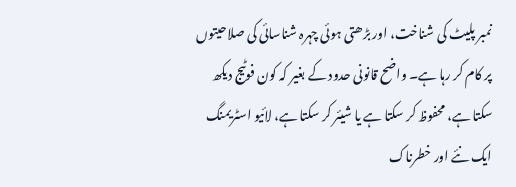نمبر پلیٹ کی شناخت، اور بڑھتی ہوئی چہرہ شناسائی کی صلاحیتوں پر کام کر رہا ہے۔ واضح قانونی حدود کے بغیر کہ کون فوٹیج دیکھ سکتا ہے، محفوظ کر سکتا ہے یا شیئر کر سکتا ہے، لائیو اسٹریمنگ ایک نئے اور خطرناک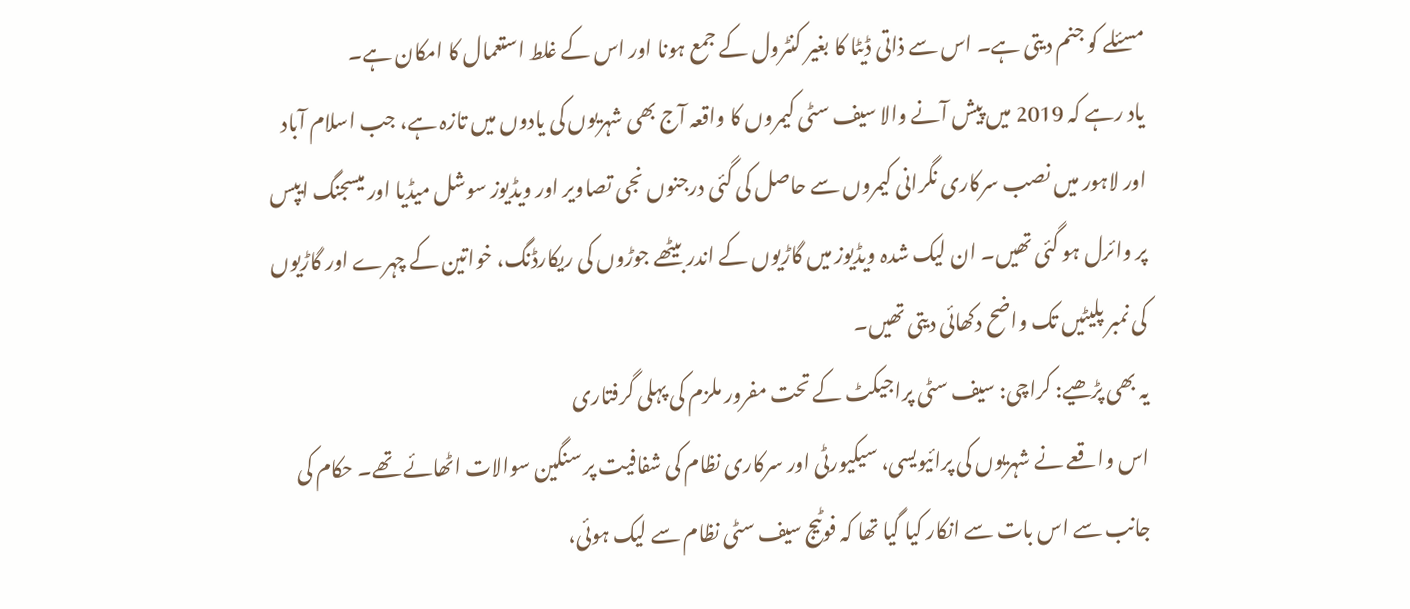مسئلے کو جنم دیتی ہے۔ اس سے ذاتی ڈیٹا کا بغیر کنٹرول کے جمع ہونا اور اس کے غلط استعمال کا امکان ہے۔
یاد رہے کہ 2019 میں پیش آنے والا سیف سٹی کیمروں کا واقعہ آج بھی شہریوں کی یادوں میں تازہ ہے، جب اسلام آباد اور لاہور میں نصب سرکاری نگرانی کیمروں سے حاصل کی گئی درجنوں نجی تصاویر اور ویڈیوز سوشل میڈیا اور میسجنگ ایپس پر وائرل ہو گئی تھیں۔ ان لیک شدہ ویڈیوز میں گاڑیوں کے اندر بیٹھے جوڑوں کی ریکارڈنگ، خواتین کے چہرے اور گاڑیوں کی نمبر پلیٹیں تک واضح دکھائی دیتی تھیں۔
یہ بھی پڑھیے: کراچی: سیف سٹی پراجیکٹ کے تحت مفرور ملزم کی پہلی گرفتاری
اس واقعے نے شہریوں کی پرائیویسی، سیکیورٹی اور سرکاری نظام کی شفافیت پر سنگین سوالات اٹھائے تھے۔ حکام کی جانب سے اس بات سے انکار کیا گیا تھا کہ فوٹیج سیف سٹی نظام سے لیک ہوئی،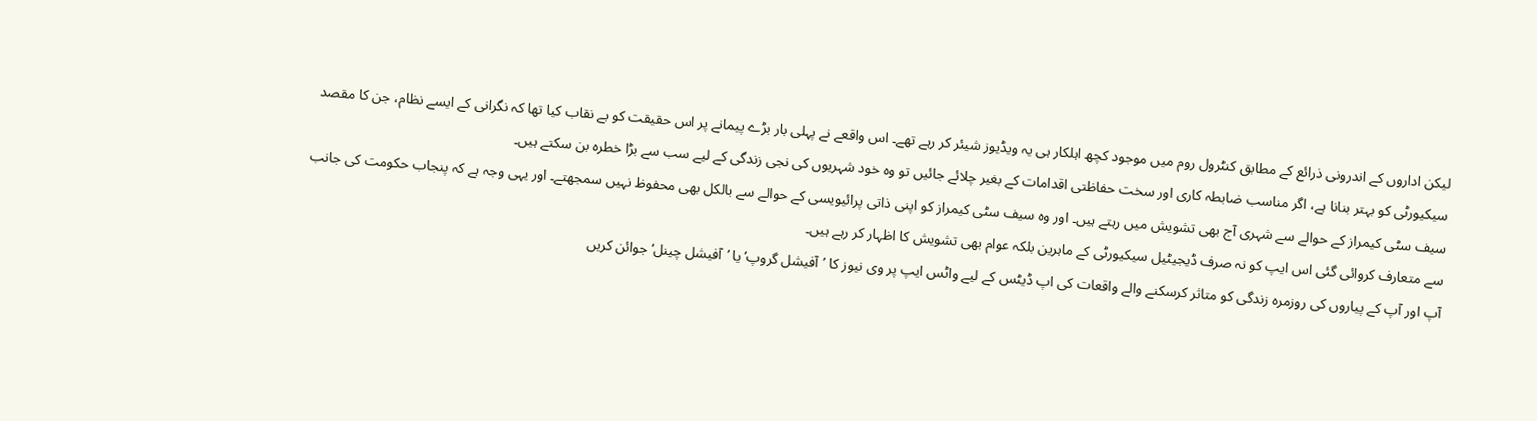لیکن اداروں کے اندرونی ذرائع کے مطابق کنٹرول روم میں موجود کچھ اہلکار ہی یہ ویڈیوز شیئر کر رہے تھے۔ اس واقعے نے پہلی بار بڑے پیمانے پر اس حقیقت کو بے نقاب کیا تھا کہ نگرانی کے ایسے نظام، جن کا مقصد سیکیورٹی کو بہتر بنانا ہے، اگر مناسب ضابطہ کاری اور سخت حفاظتی اقدامات کے بغیر چلائے جائیں تو وہ خود شہریوں کی نجی زندگی کے لیے سب سے بڑا خطرہ بن سکتے ہیں۔
سیف سٹی کیمراز کے حوالے سے شہری آج بھی تشویش میں رہتے ہیں۔ اور وہ سیف سٹی کیمراز کو اپنی ذاتی پرائیویسی کے حوالے سے بالکل بھی محفوظ نہیں سمجھتے۔ اور یہی وجہ ہے کہ پنجاب حکومت کی جانب سے متعارف کروائی گئی اس ایپ کو نہ صرف ڈیجیٹیل سیکیورٹی کے ماہرین بلکہ عوام بھی تشویش کا اظہار کر رہے ہیں۔
آپ اور آپ کے پیاروں کی روزمرہ زندگی کو متاثر کرسکنے والے واقعات کی اپ ڈیٹس کے لیے واٹس ایپ پر وی نیوز کا ’آفیشل گروپ‘ یا ’آفیشل چینل‘ جوائن کریں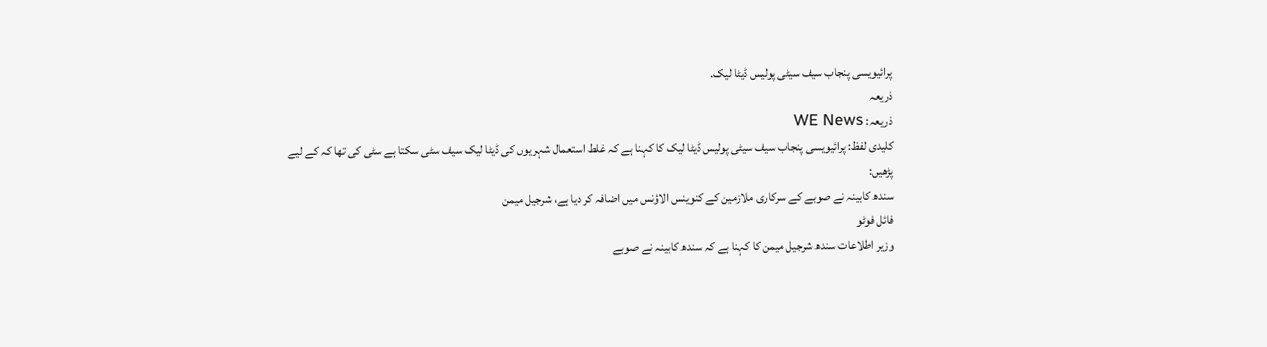پرائیویسی پنجاب سیف سیٹی پولیس ڈیٹا لیک.
ذریعہ
ذریعہ: WE News
کلیدی لفظ: پرائیویسی پنجاب سیف سیٹی پولیس ڈیٹا لیک کا کہنا ہے کہ غلط استعمال شہریوں کی ڈیٹا لیک سیف سٹی سکتا ہے سٹی کی تھا کہ کے لیے
پڑھیں:
سندھ کابینہ نے صوبے کے سرکاری ملازمین کے کنوینس الاؤنس میں اضافہ کر دیا ہے، شرجیل میمن
فائل فوٹو
وزیر اطلاعات سندھ شرجیل میمن کا کہنا ہے کہ سندھ کابینہ نے صوبے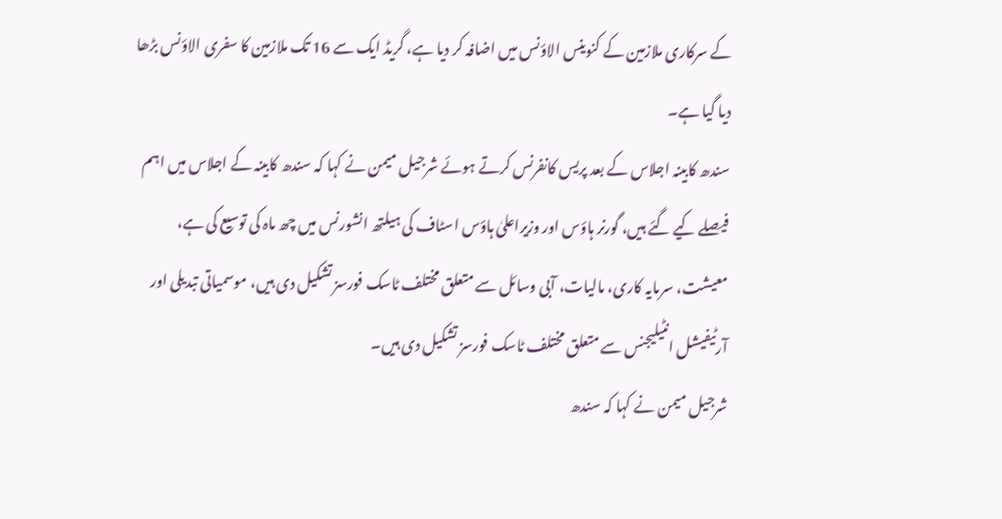کے سرکاری ملازمین کے کنوینس الاؤنس میں اضافہ کر دیا ہے، گریڈ ایک سے 16 تک ملازمین کا سفری الاؤنس بڑھا دیا گیا ہے۔
سندھ کابینہ اجلاس کے بعد پریس کانفرنس کرتے ہوئے شرجیل میمن نے کہا کہ سندھ کابینہ کے اجلاس میں اہم فیصلے کیے گئے ہیں، گورنر ہاؤس اور وزیراعلیٰ ہاؤس اسٹاف کی ہیلتھ انشورنس میں چھ ماہ کی توسیع کی ہے، معیشت، سرمایہ کاری، مالیات، آبی وسائل سے متعلق مختلف ٹاسک فورسز تشکیل دی ہیں، موسمیاتی تبدیلی اور آرٹیفیشل انٹیلیجنس سے متعلق مختلف ٹاسک فورسز تشکیل دی ہیں۔
شرجیل میمن نے کہا کہ سندھ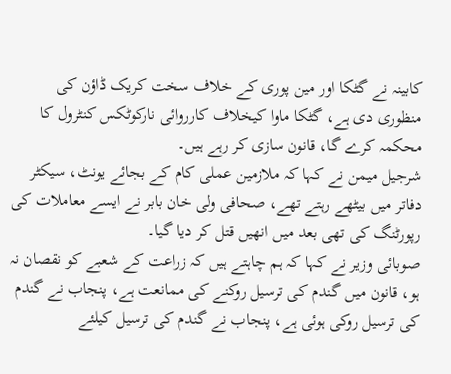کابینہ نے گٹکا اور مین پوری کے خلاف سخت کریک ڈاؤن کی منظوری دی ہے، گٹکا ماوا کیخلاف کارروائی نارکوٹکس کنٹرول کا محکمہ کرے گا، قانون سازی کر رہے ہیں۔
شرجیل میمن نے کہا کہ ملازمین عملی کام کے بجائے یونٹ، سیکٹر دفاتر میں بیٹھے رہتے تھے، صحافی ولی خان بابر نے ایسے معاملات کی رپورٹنگ کی تھی بعد میں انھیں قتل کر دیا گیا۔
صوبائی وزیر نے کہا کہ ہم چاہتے ہیں کہ زراعت کے شعبے کو نقصان نہ ہو، قانون میں گندم کی ترسیل روکنے کی ممانعت ہے، پنجاب نے گندم کی ترسیل روکی ہوئی ہے، پنجاب نے گندم کی ترسیل کیلئے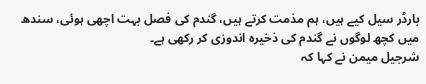بارڈر سیل کیے ہیں، ہم مذمت کرتے ہیں، گندم کی فصل بہت اچھی ہوئی، سندھ میں کچھ لوگوں نے گندم کی ذخیرہ اندوزی کر رکھی ہے۔
شرجیل میمن نے کہا کہ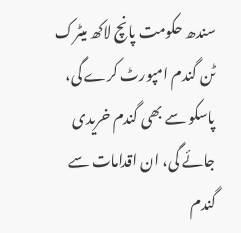سندھ حکومت پانچ لاکھ میٹرک ٹن گندم امپورٹ کرے گی، پاسکو سے بھی گندم خریدی جائے گی، ان اقدامات سے گندم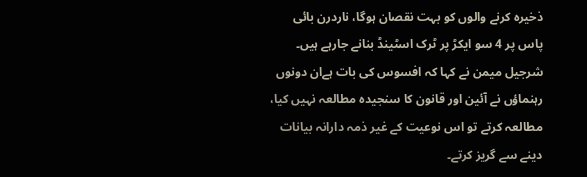ذخیرہ کرنے والوں کو بہت نقصان ہوگا، ناردرن بائی پاس پر 4 سو ایکڑ پر ٹرک اسٹینڈ بنانے جارہے ہیں۔
شرجیل میمن نے کہا کہ افسوس کی بات ہےان دونوں رہنماؤں نے آئین اور قانون کا سنجیدہ مطالعہ نہیں کیا، مطالعہ کرتے تو اس نوعیت کے غیر ذمہ دارانہ بیانات دینے سے گریز کرتے۔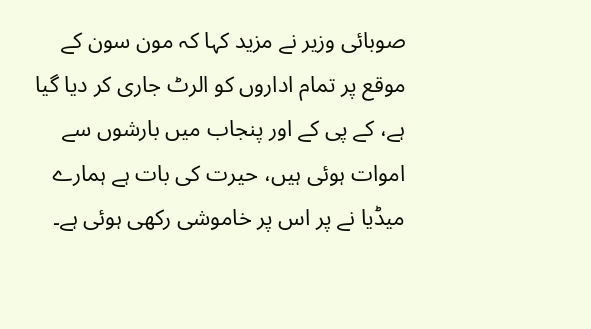صوبائی وزیر نے مزید کہا کہ مون سون کے موقع پر تمام اداروں کو الرٹ جاری کر دیا گیا ہے، کے پی کے اور پنجاب میں بارشوں سے اموات ہوئی ہیں، حیرت کی بات ہے ہمارے میڈیا نے پر اس پر خاموشی رکھی ہوئی ہے۔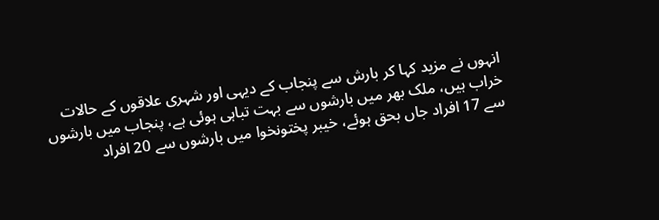انہوں نے مزید کہا کر بارش سے پنجاب کے دیہی اور شہری علاقوں کے حالات خراب ہیں، ملک بھر میں بارشوں سے بہت تباہی ہوئی ہے، پنجاب میں بارشوں سے 17 افراد جاں بحق ہوئے، خیبر پختونخوا میں بارشوں سے 20 افراد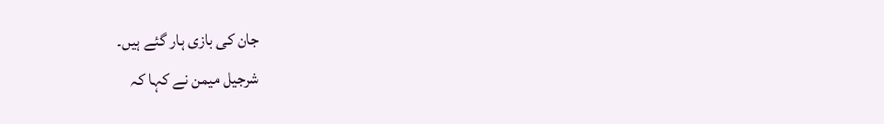جان کی بازی ہار گئے ہیں۔
شرجیل میمن نے کہا کہ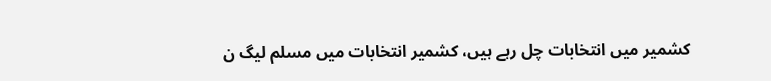کشمیر میں انتخابات چل رہے ہیں، کشمیر انتخابات میں مسلم لیگ ن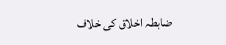ضابطہ اخلاق کی خلاف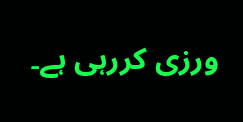ورزی کررہی ہے۔